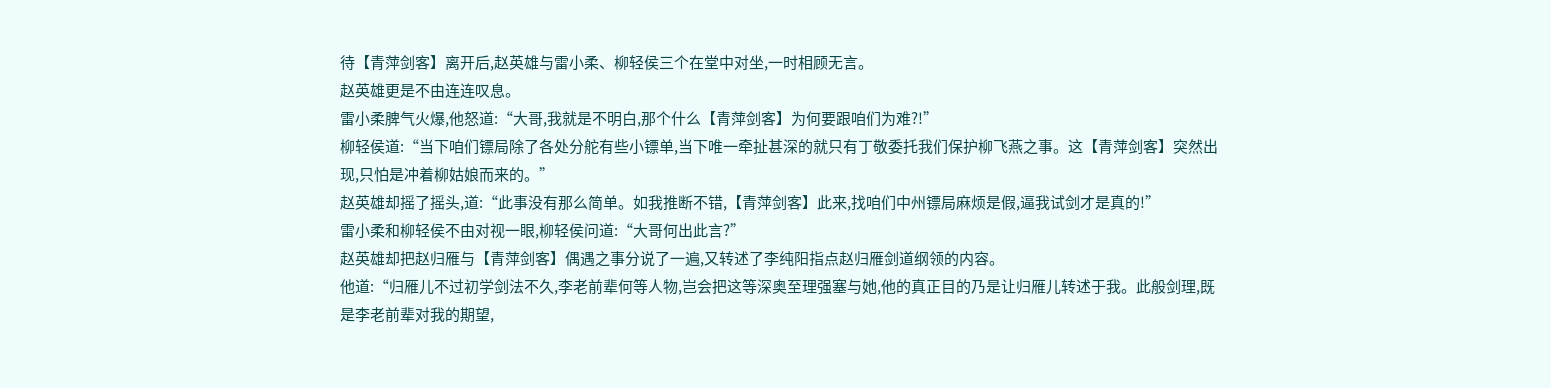待【青萍剑客】离开后,赵英雄与雷小柔、柳轻侯三个在堂中对坐,一时相顾无言。
赵英雄更是不由连连叹息。
雷小柔脾气火爆,他怒道:“大哥,我就是不明白,那个什么【青萍剑客】为何要跟咱们为难?!”
柳轻侯道:“当下咱们镖局除了各处分舵有些小镖单,当下唯一牵扯甚深的就只有丁敬委托我们保护柳飞燕之事。这【青萍剑客】突然出现,只怕是冲着柳姑娘而来的。”
赵英雄却摇了摇头,道:“此事没有那么简单。如我推断不错,【青萍剑客】此来,找咱们中州镖局麻烦是假,逼我试剑才是真的!”
雷小柔和柳轻侯不由对视一眼,柳轻侯问道:“大哥何出此言?”
赵英雄却把赵归雁与【青萍剑客】偶遇之事分说了一遍,又转述了李纯阳指点赵归雁剑道纲领的内容。
他道:“归雁儿不过初学剑法不久,李老前辈何等人物,岂会把这等深奥至理强塞与她,他的真正目的乃是让归雁儿转述于我。此般剑理,既是李老前辈对我的期望,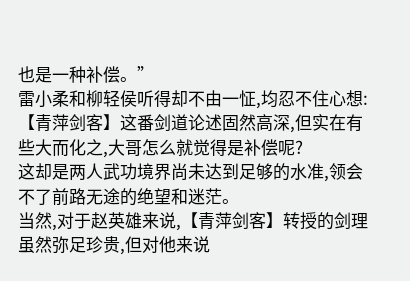也是一种补偿。”
雷小柔和柳轻侯听得却不由一怔,均忍不住心想:【青萍剑客】这番剑道论述固然高深,但实在有些大而化之,大哥怎么就觉得是补偿呢?
这却是两人武功境界尚未达到足够的水准,领会不了前路无途的绝望和迷茫。
当然,对于赵英雄来说,【青萍剑客】转授的剑理虽然弥足珍贵,但对他来说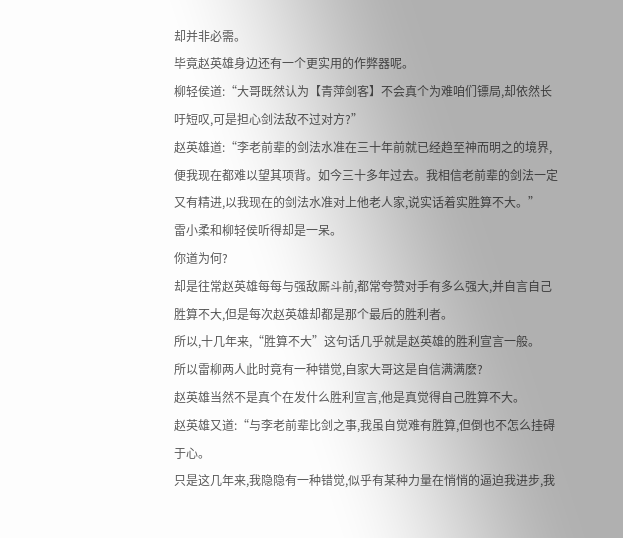却并非必需。
毕竟赵英雄身边还有一个更实用的作弊器呢。
柳轻侯道:“大哥既然认为【青萍剑客】不会真个为难咱们镖局,却依然长吁短叹,可是担心剑法敌不过对方?”
赵英雄道:“李老前辈的剑法水准在三十年前就已经趋至神而明之的境界,便我现在都难以望其项背。如今三十多年过去。我相信老前辈的剑法一定又有精进,以我现在的剑法水准对上他老人家,说实话着实胜算不大。”
雷小柔和柳轻侯听得却是一呆。
你道为何?
却是往常赵英雄每每与强敌厮斗前,都常夸赞对手有多么强大,并自言自己胜算不大,但是每次赵英雄却都是那个最后的胜利者。
所以,十几年来,“胜算不大”这句话几乎就是赵英雄的胜利宣言一般。
所以雷柳两人此时竟有一种错觉,自家大哥这是自信满满麽?
赵英雄当然不是真个在发什么胜利宣言,他是真觉得自己胜算不大。
赵英雄又道:“与李老前辈比剑之事,我虽自觉难有胜算,但倒也不怎么挂碍于心。
只是这几年来,我隐隐有一种错觉,似乎有某种力量在悄悄的逼迫我进步,我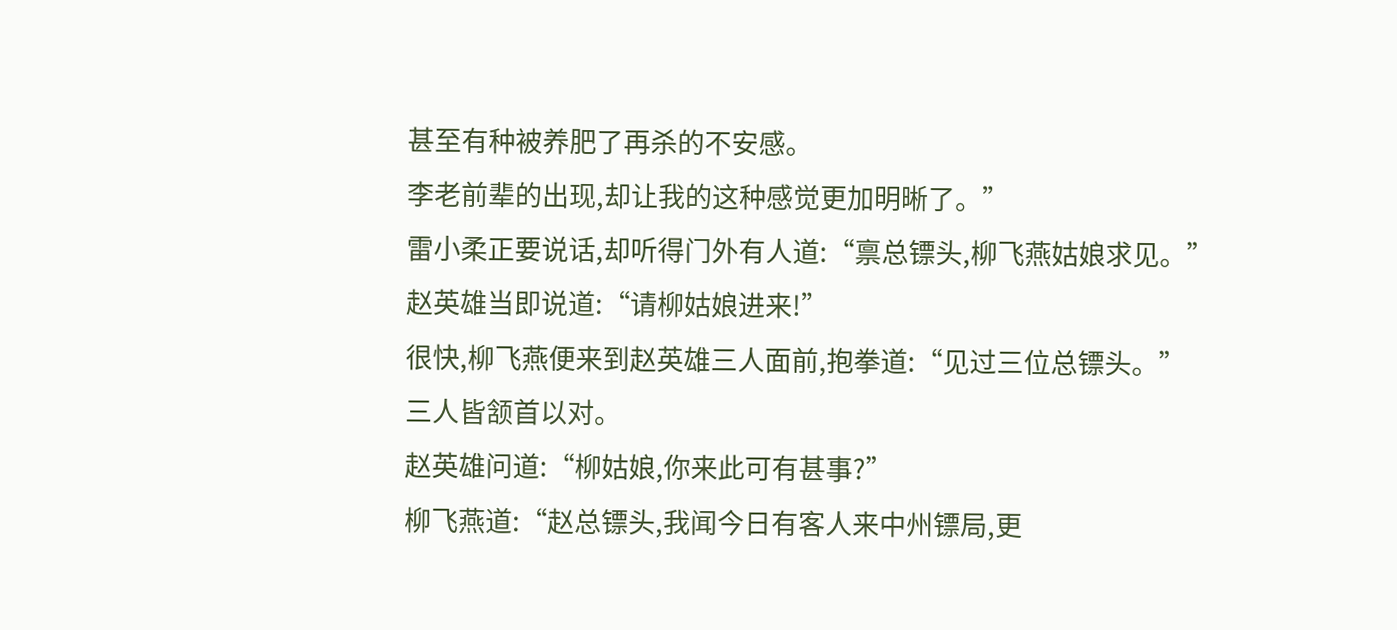甚至有种被养肥了再杀的不安感。
李老前辈的出现,却让我的这种感觉更加明晰了。”
雷小柔正要说话,却听得门外有人道:“禀总镖头,柳飞燕姑娘求见。”
赵英雄当即说道:“请柳姑娘进来!”
很快,柳飞燕便来到赵英雄三人面前,抱拳道:“见过三位总镖头。”
三人皆颔首以对。
赵英雄问道:“柳姑娘,你来此可有甚事?”
柳飞燕道:“赵总镖头,我闻今日有客人来中州镖局,更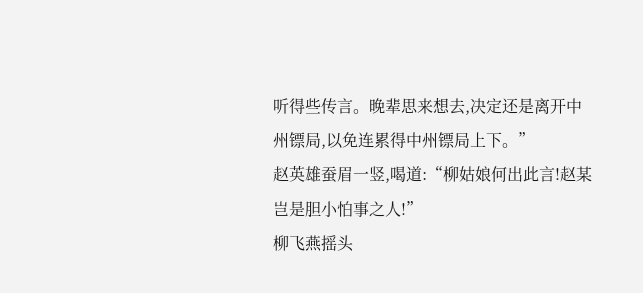听得些传言。晚辈思来想去,决定还是离开中州镖局,以免连累得中州镖局上下。”
赵英雄蚕眉一竖,喝道:“柳姑娘何出此言!赵某岂是胆小怕事之人!”
柳飞燕摇头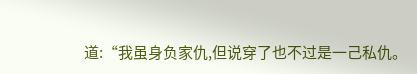道:“我虽身负家仇,但说穿了也不过是一己私仇。